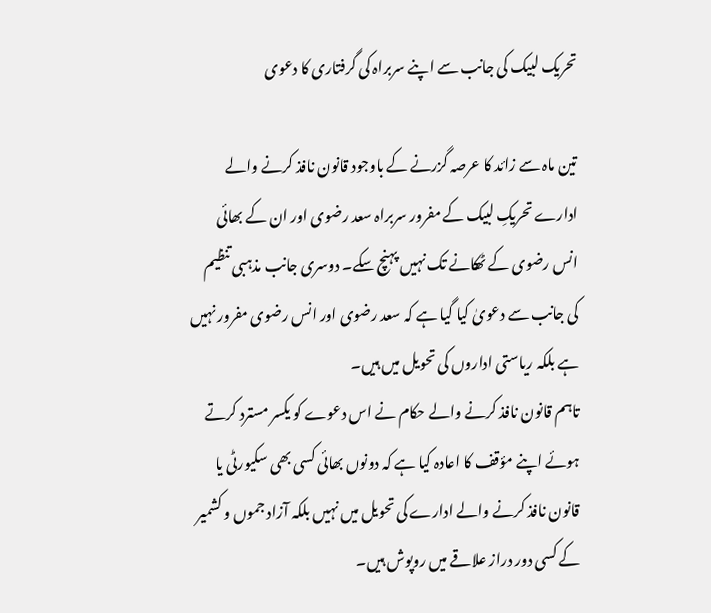تحریک لبیک کی جانب سے اپنے سربراہ کی گرفتاری کا دعوی

تین ماہ سے زائد کا عرصہ گزرنے کے باوجود قانون نافذ کرنے والے ادارے تحریکِ لبیک کے مفرور سربراہ سعد رضوی اور ان کے بھائی انس رضوی کے ٹھکانے تک نہیں پہنچ سکے۔ دوسری جانب مذہبی تنظیم کی جانب سے دعویٰ کیا گیا ہے کہ سعد رضوی اور انس رضوی مفرور نہیں ہے بلکہ ریاستی اداروں کی تحویل میں ہیں۔
تاہم قانون نافذ کرنے والے حکام نے اس دعوے کو یکسر مسترد کرتے ہوئے اپنے مؤقف کا اعادہ کیا ہے کہ دونوں بھائی کسی بھی سکیورٹی یا قانون نافذ کرنے والے ادارے کی تحویل میں نہیں بلکہ آزاد جموں و کشمیر کے کسی دور دراز علاقے میں روپوش ہیں۔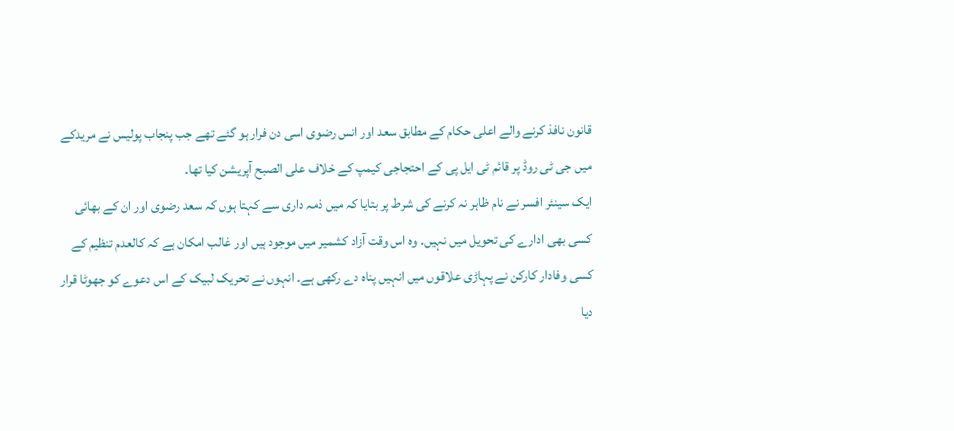قانون نافذ کرنے والے اعلی حکام کے مطابق سعد اور انس رضوی اسی دن فرار ہو گئے تھے جب پنجاب پولیس نے مریدکے میں جی ٹی روڈ پر قائم ٹی ایل پی کے احتجاجی کیمپ کے خلاف علی الصبح آپریشن کیا تھا۔
ایک سینئر افسر نے نام ظاہر نہ کرنے کی شرط پر بتایا کہ میں ذمہ داری سے کہتا ہوں کہ سعد رضوی اور ان کے بھائی کسی بھی ادارے کی تحویل میں نہیں۔ وہ اس وقت آزاد کشمیر میں موجود ہیں اور غالب امکان ہے کہ کالعدم تنظیم کے کسی وفادار کارکن نے پہاڑی علاقوں میں انہیں پناہ دے رکھی ہے۔ انہوں نے تحریک لبیک کے اس دعوے کو جھوٹا قرار دیا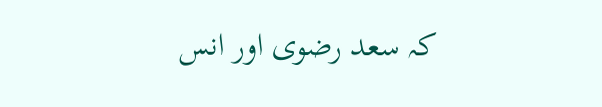کہ سعد رضوی اور انس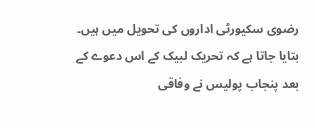رضوی سکیورٹی اداروں کی تحویل میں ہیں۔
بتایا جاتا ہے کہ تحریک لبیک کے اس دعوے کے بعد پنجاب پولیس نے وفاقی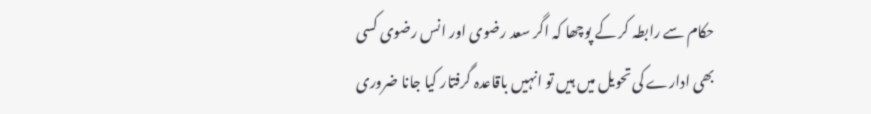حکام سے رابطہ کر کے پوچھا کہ اگر سعد رضوی اور انس رضوی کسی بھی ادارے کی تحویل میں ہیں تو انہیں باقاعدہ گرفتار کیا جانا ضروری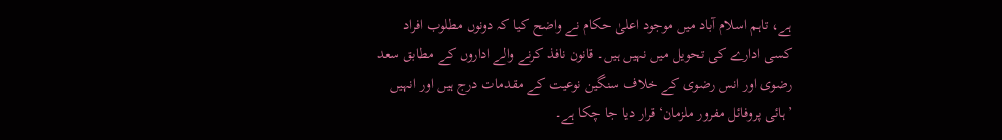ہے، تاہم اسلام آباد میں موجود اعلیٰ حکام نے واضح کیا کہ دونوں مطلوب افراد کسی ادارے کی تحویل میں نہیں ہیں۔ قانون نافذ کرنے والے اداروں کے مطابق سعد رضوی اور انس رضوی کے خلاف سنگین نوعیت کے مقدمات درج ہیں اور انہیں ’ہائی پروفائل مفرور ملزمان‘ قرار دیا جا چکا ہے۔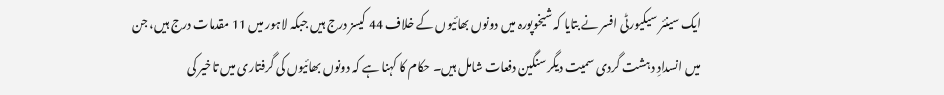ایک سینئر سیکیورٹی افسر نے بتایا کہ شیخوپورہ میں دونوں بھائیوں کے خلاف 44 کیسز درج ہیں جبکہ لاہور میں 11 مقدمات درج ہیں، جن میں انسدادِ دہشت گردی سمیت دیگر سنگین دفعات شامل ہیں۔ حکام کا کہنا ہے کہ دونوں بھائیوں کی گرفتاری میں تاخیر کی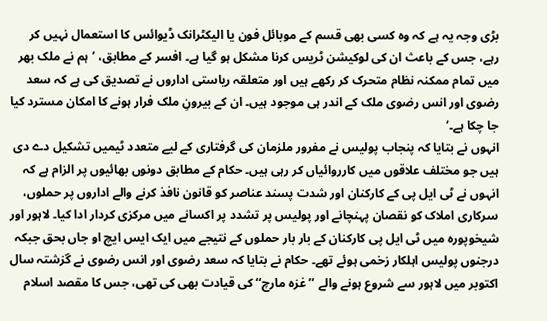بڑی وجہ یہ ہے کہ وہ کسی بھی قسم کے موبائل فون یا الیکٹرانک ڈیوائس کا استعمال نہیں کر رہے، جس کے باعث ان کی لوکیشن ٹریس کرنا مشکل ہو گیا ہے۔ افسر کے مطابق، ’ہم نے ملک بھر میں تمام ممکنہ نظام متحرک کر رکھے ہیں اور متعلقہ ریاستی اداروں نے تصدیق کی ہے کہ سعد رضوی اور انس رضوی ملک کے اندر ہی موجود ہیں۔ ان کے بیرونِ ملک فرار ہونے کا امکان مسترد کیا جا چکا ہے۔‘
انہوں نے بتایا کہ پنجاب پولیس نے مفرور ملزمان کی گرفتاری کے لیے متعدد ٹیمیں تشکیل دے دی ہیں جو مختلف علاقوں میں کارروائیاں کر رہی ہیں۔ حکام کے مطابق دونوں بھائیوں پر الزام ہے کہ انہوں نے ٹی ایل پی کے کارکنان اور شدت پسند عناصر کو قانون نافذ کرنے والے اداروں پر حملوں، سرکاری املاک کو نقصان پہنچانے اور پولیس پر تشدد پر اکسانے میں مرکزی کردار ادا کیا۔ لاہور اور شیخوپورہ میں ٹی ایل پی کارکنان کے بار بار حملوں کے نتیجے میں ایک ایس ایچ او جاں بحق جبکہ درجنوں پولیس اہلکار زخمی ہوئے تھے۔ حکام نے بتایا کہ سعد رضوی اور انس رضوی نے گزشتہ سال اکتوبر میں لاہور سے شروع ہونے والے ’’غزہ مارچ‘‘ کی قیادت بھی کی تھی، جس کا مقصد اسلام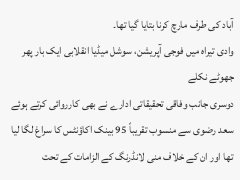آباد کی طرف مارچ کرنا بتایا گیا تھا۔
وادی تیراہ میں فوجی آپریشن، سوشل میڈیا انقلابی ایک بار پھر جھوٹے نکلے
دوسری جانب وفاقی تحقیقاتی ادارے نے بھی کارروائی کرتے ہوئے سعد رضوی سے منسوب تقریباً 95 بینک اکاؤنٹس کا سراغ لگا لیا تھا اور ان کے خلاف منی لانڈرنگ کے الزامات کے تحت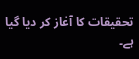تحقیقات کا آغاز کر دیا گیا ہے۔